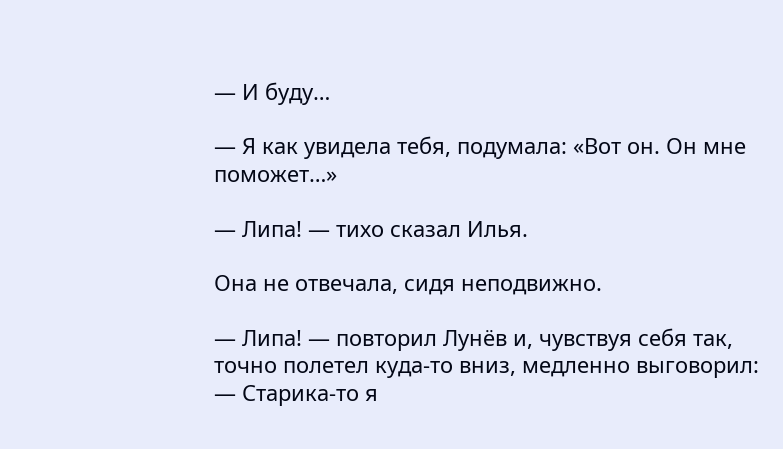— И буду…

— Я как увидела тебя, подумала: «Вот он. Он мне поможет…»

— Липа! — тихо сказал Илья.

Она не отвечала, сидя неподвижно.

— Липа! — повторил Лунёв и, чувствуя себя так, точно полетел куда-то вниз, медленно выговорил: — Старика-то я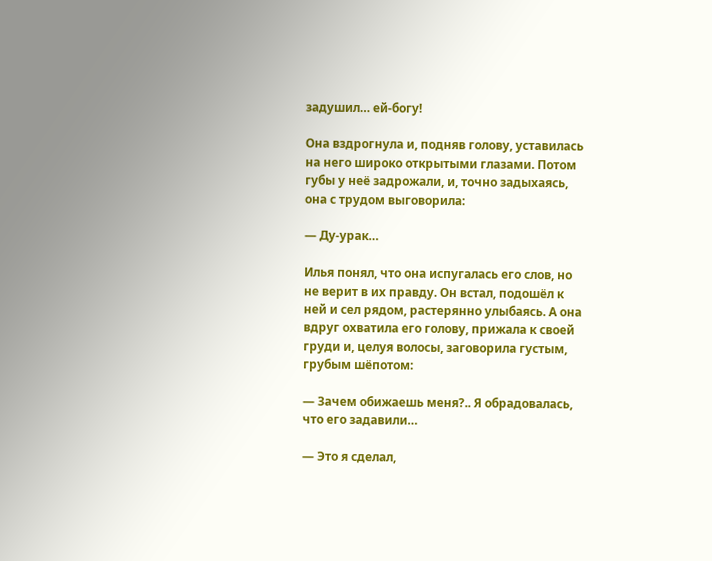задушил… ей-богу!

Она вздрогнула и, подняв голову, уставилась на него широко открытыми глазами. Потом губы у неё задрожали, и, точно задыхаясь, она с трудом выговорила:

— Ду-урак…

Илья понял, что она испугалась его слов, но не верит в их правду. Он встал, подошёл к ней и сел рядом, растерянно улыбаясь. А она вдруг охватила его голову, прижала к своей груди и, целуя волосы, заговорила густым, грубым шёпотом:

— Зачем обижаешь меня?.. Я обрадовалась, что его задавили…

— Это я сделал,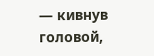— кивнув головой,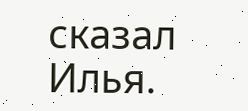сказал Илья.